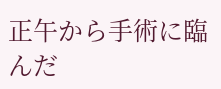正午から手術に臨んだ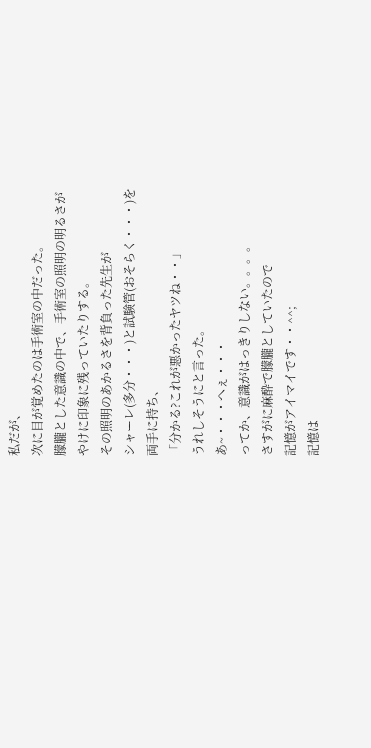私だが、
次に目が覚めたのは手術室の中だった。
朦朧とした意識の中で、手術室の照明の明るさが
やけに印象に残っていたりする。
その照明のあかるさを背負った先生が
シャーレ(多分・・・)と試験管(おそらく・・・)を
両手に持ち、
「分かる?これが悪かったヤツね・・」
うれしそうにと言った。
あ~・・・へぇ・・・
ってか、意識がはっきりしない。。。。
さすがに麻酔で朦朧としていたので
記憶がアイマイです・・^^;
記憶は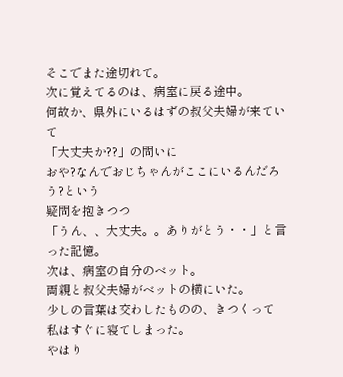そこでまた途切れて。
次に覚えてるのは、病室に戻る途中。
何故か、県外にいるはずの叔父夫婦が来ていて
「大丈夫か??」の問いに
おや?なんでおじちゃんがここにいるんだろう?という
疑問を抱きつつ
「うん、、大丈夫。。ありがとう・・」と言った記憶。
次は、病室の自分のベット。
両親と叔父夫婦がベットの横にいた。
少しの言葉は交わしたものの、きつくって
私はすぐに寝てしまった。
やはり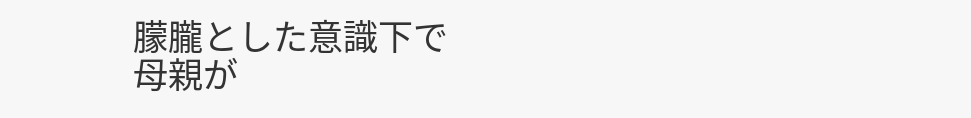朦朧とした意識下で
母親が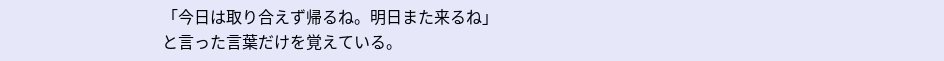「今日は取り合えず帰るね。明日また来るね」
と言った言葉だけを覚えている。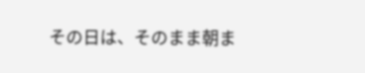その日は、そのまま朝ま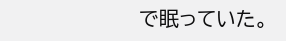で眠っていた。